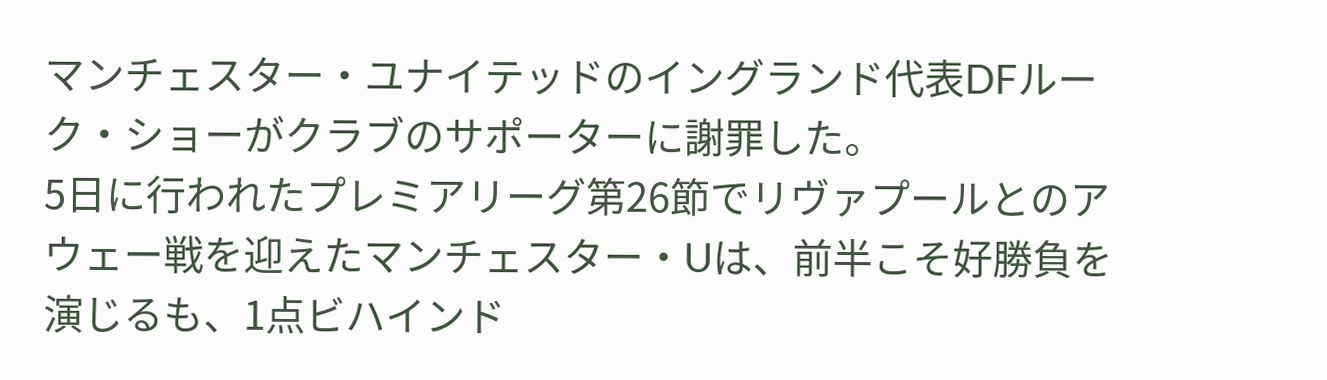マンチェスター・ユナイテッドのイングランド代表DFルーク・ショーがクラブのサポーターに謝罪した。
5日に行われたプレミアリーグ第26節でリヴァプールとのアウェー戦を迎えたマンチェスター・Uは、前半こそ好勝負を演じるも、1点ビハインド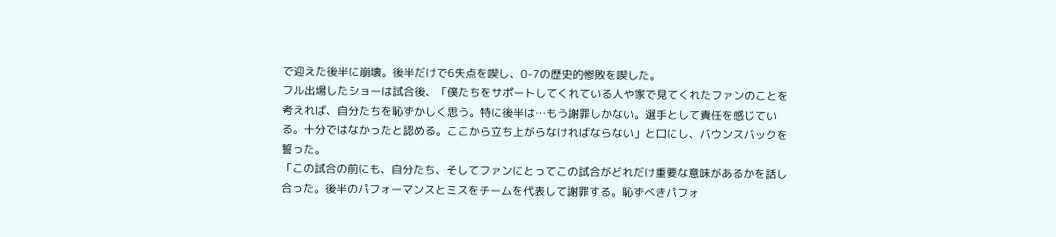で迎えた後半に崩壊。後半だけで6失点を喫し、0-7の歴史的惨敗を喫した。
フル出場したショーは試合後、「僕たちをサポートしてくれている人や家で見てくれたファンのことを考えれば、自分たちを恥ずかしく思う。特に後半は…もう謝罪しかない。選手として責任を感じている。十分ではなかったと認める。ここから立ち上がらなければならない」と口にし、バウンスバックを誓った。
「この試合の前にも、自分たち、そしてファンにとってこの試合がどれだけ重要な意味があるかを話し合った。後半のパフォーマンスとミスをチームを代表して謝罪する。恥ずべきパフォ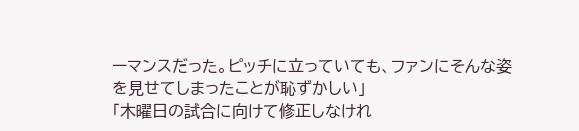ーマンスだった。ピッチに立っていても、ファンにそんな姿を見せてしまったことが恥ずかしい」
「木曜日の試合に向けて修正しなけれ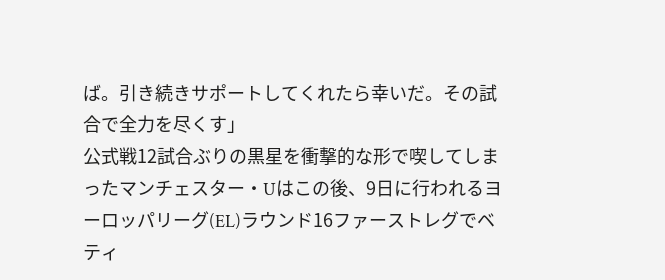ば。引き続きサポートしてくれたら幸いだ。その試合で全力を尽くす」
公式戦12試合ぶりの黒星を衝撃的な形で喫してしまったマンチェスター・Uはこの後、9日に行われるヨーロッパリーグ(EL)ラウンド16ファーストレグでベティ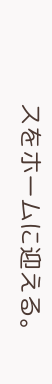スをホームに迎える。